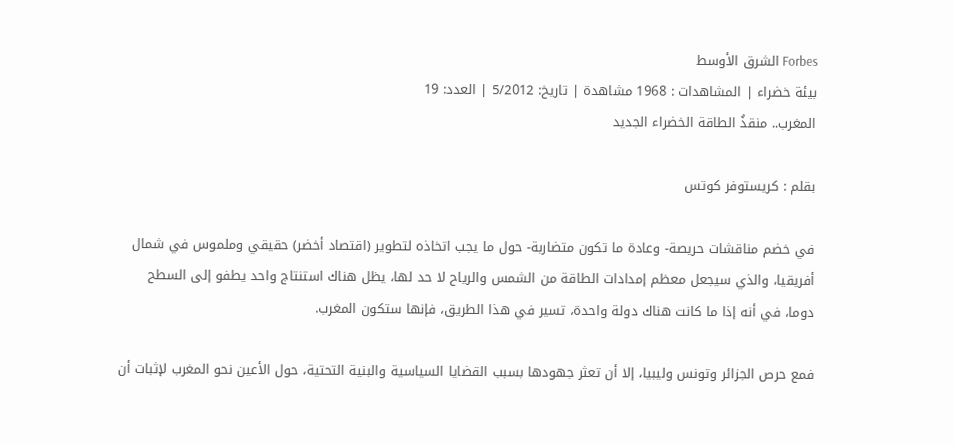Forbes الشرق الأوسط
بيئة خضراء | المشاهدات : 1968 مشاهدة | تاريخ: 5/2012 | العدد: 19
المغرب.. منقذُ الطاقة الخضراء الجديد

بقلم : كريستوفر كوتس

في خضم مناقشات حريصة- وعادة ما تكون متضاربة- حول ما يجب اتخاذه لتطوير (اقتصاد أخضر) حقيقي وملموس في شمال أفريقيا، والذي سيجعل معظم إمدادات الطاقة من الشمس والرياح لا حد لها، يظل هناك استنتاج واحد يطفو إلى السطح دوما، في أنه إذا ما كانت هناك دولة واحدة، تسير في هذا الطريق، فإنها ستكون المغرب.

فمع حرص الجزائر وتونس وليبيا، إلا أن تعثر جهودها بسبب القضايا السياسية والبنية التحتية، حول الأعين نحو المغرب لإثبات أن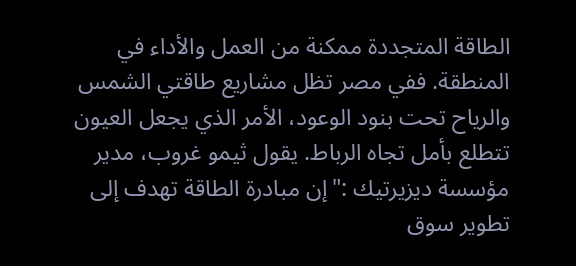الطاقة المتجددة ممكنة من العمل والأداء في المنطقة. ففي مصر تظل مشاريع طاقتي الشمس والرياح تحت بنود الوعود، الأمر الذي يجعل العيون تتطلع بأمل تجاه الرباط. يقول ثيمو غروب، مدير مؤسسة ديزيرتيك :"إن مبادرة الطاقة تهدف إلى تطوير سوق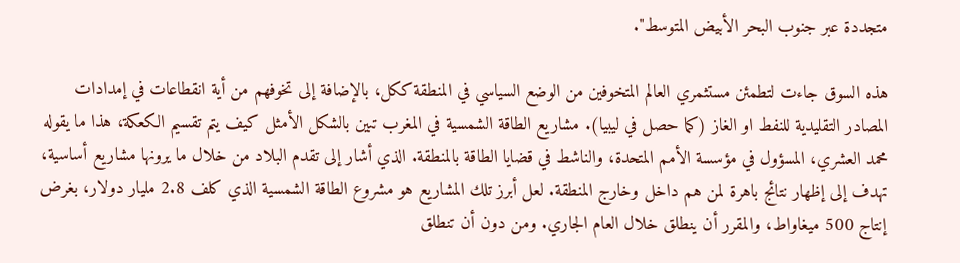متجددة عبر جنوب البحر الأبيض المتوسط".

هذه السوق جاءت لتطمئن مستثمري العالم المتخوفين من الوضع السياسي في المنطقة ككل، بالإضافة إلى تخوفهم من أية انقطاعات في إمدادات المصادر التقليدية للنفط او الغاز (كما حصل في ليبيا). مشاريع الطاقة الشمسية في المغرب تبين بالشكل الأمثل كيف يتم تقسيم الكعكة، هذا ما يقوله محمد العشري، المسؤول في مؤسسة الأمم المتحدة، والناشط في قضايا الطاقة بالمنطقة. الذي أشار إلى تقدم البلاد من خلال ما يرونها مشاريع أساسية، تهدف إلى إظهار نتائج باهرة لمن هم داخل وخارج المنطقة. لعل أبرز تلك المشاريع هو مشروع الطاقة الشمسية الذي كلف 2.8 مليار دولار، بغرض إنتاج 500 ميغاواط، والمقرر أن ينطلق خلال العام الجاري. ومن دون أن تنطلق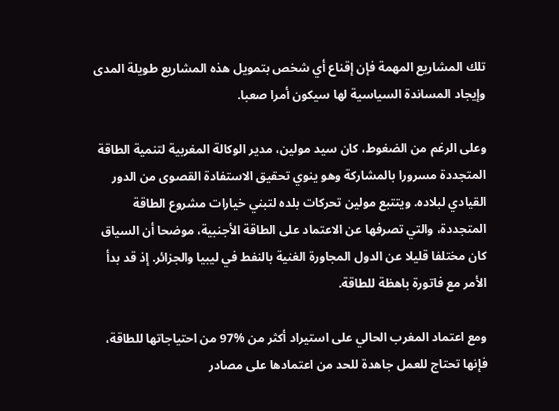تلك المشاريع المهمة فإن إقناع أي شخص بتمويل هذه المشاريع طويلة المدى وإيجاد المساندة السياسية لها سيكون أمرا صعبا.

وعلى الرغم من الضغوط، كان سيد مولين، مدير الوكالة المغربية لتنمية الطاقة المتجددة مسرورا بالمشاركة وهو ينوي تحقيق الاستفادة القصوى من الدور القيادي لبلاده. ويتتبع مولين تحركات بلده لتبني خيارات مشروع الطاقة المتجددة، والتي تصرفها عن الاعتماد على الطاقة الأجنبية، موضحا أن السياق كان مختلفا قليلا عن الدول المجاورة الغنية بالنفط في ليبيا والجزائر. إذ قد بدأ الأمر مع فاتورة باهظة للطاقة.

ومع اعتماد المغرب الحالي على استيراد أكثر من %97 من احتياجاتها للطاقة، فإنها تحتاج للعمل جاهدة للحد من اعتمادها على مصادر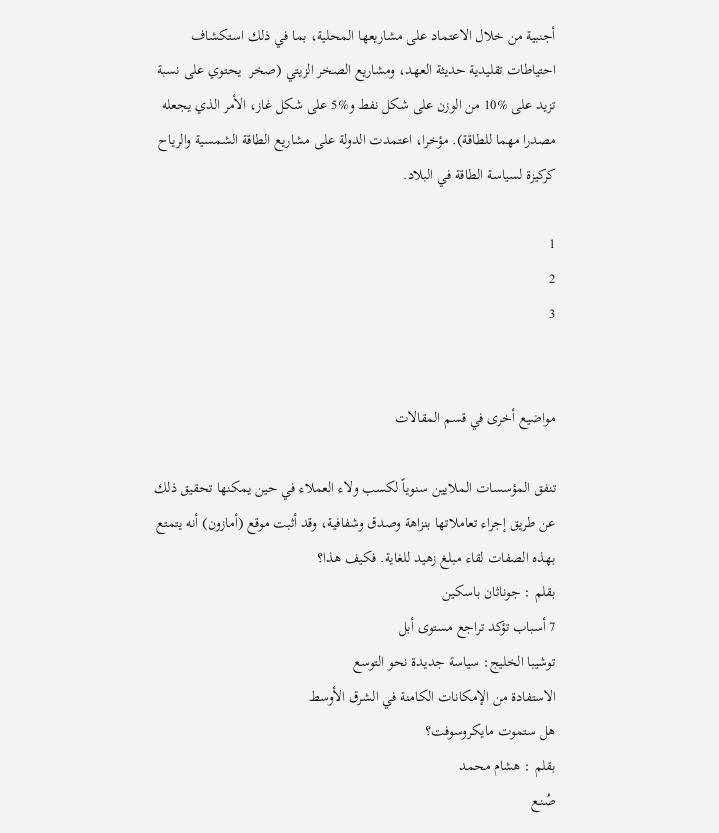أجنبية من خلال الاعتماد على مشاريعها المحلية، بما في ذلك استكشاف احتياطات تقليدية حديثة العهد، ومشاريع الصخر الزيتي (صخر  يحتوي على نسبة تزيد على %10 من الوزن على شكل نفط و%5 على شكل غاز، الأمر الذي يجعله مصدرا مهما للطاقة). مؤخرا، اعتمدت الدولة على مشاريع الطاقة الشمسية والرياح كركيزة لسياسة الطاقة في البلاد.

1
2
3


مواضيع أخرى في قسم المقالات

تنفق المؤسسات الملايين سنوياً لكسب ولاء العملاء في حين يمكنها تحقيق ذلك عن طريق إجراء تعاملاتها بنزاهة وصدق وشفافية، وقد أثبت موقع (أمازون) أنه يتمتع بهذه الصفات لقاء مبلغ زهيد للغاية. فكيف هذا؟
بقلم : جوناثان باسكين
7 أسباب تؤكد تراجع مستوى أبل
توشيبا الخليج: سياسة جديدة نحو التوسع
الاستفادة من الإمكانات الكامنة في الشرق الأوسط
هل ستموت مايكروسوفت؟
بقلم : هشام محمد
صُنـع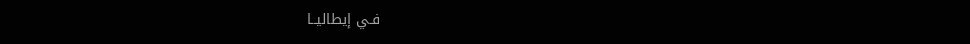فـي إيطاليــا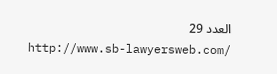العدد 29
http://www.sb-lawyersweb.com/